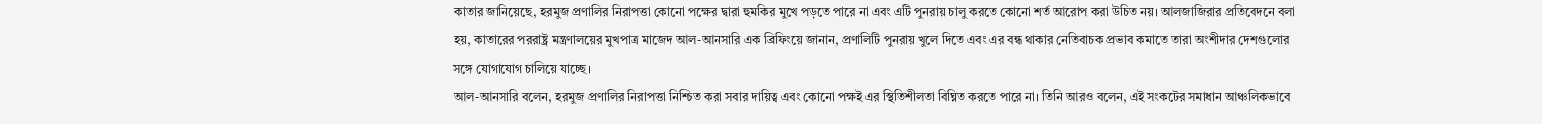কাতার জানিয়েছে, হরমুজ প্রণালির নিরাপত্তা কোনো পক্ষের দ্বারা হুমকির মুখে পড়তে পারে না এবং এটি পুনরায় চালু করতে কোনো শর্ত আরোপ করা উচিত নয়। আলজাজিরার প্রতিবেদনে বলা হয়, কাতারের পররাষ্ট্র মন্ত্রণালয়ের মুখপাত্র মাজেদ আল-আনসারি এক ব্রিফিংয়ে জানান, প্রণালিটি পুনরায় খুলে দিতে এবং এর বন্ধ থাকার নেতিবাচক প্রভাব কমাতে তারা অংশীদার দেশগুলোর সঙ্গে যোগাযোগ চালিয়ে যাচ্ছে।
আল-আনসারি বলেন, হরমুজ প্রণালির নিরাপত্তা নিশ্চিত করা সবার দায়িত্ব এবং কোনো পক্ষই এর স্থিতিশীলতা বিঘ্নিত করতে পারে না। তিনি আরও বলেন, এই সংকটের সমাধান আঞ্চলিকভাবে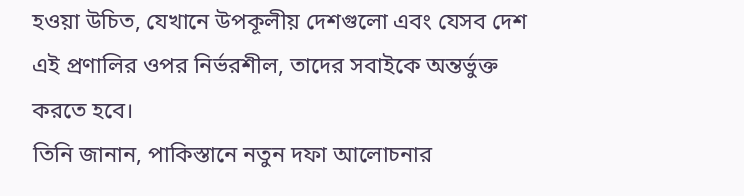হওয়া উচিত, যেখানে উপকূলীয় দেশগুলো এবং যেসব দেশ এই প্রণালির ওপর নির্ভরশীল, তাদের সবাইকে অন্তর্ভুক্ত করতে হবে।
তিনি জানান, পাকিস্তানে নতুন দফা আলোচনার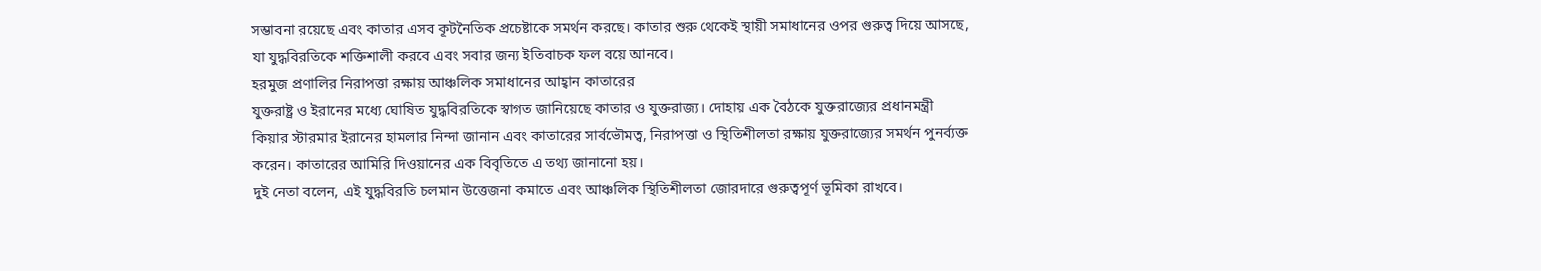সম্ভাবনা রয়েছে এবং কাতার এসব কূটনৈতিক প্রচেষ্টাকে সমর্থন করছে। কাতার শুরু থেকেই স্থায়ী সমাধানের ওপর গুরুত্ব দিয়ে আসছে, যা যুদ্ধবিরতিকে শক্তিশালী করবে এবং সবার জন্য ইতিবাচক ফল বয়ে আনবে।
হরমুজ প্রণালির নিরাপত্তা রক্ষায় আঞ্চলিক সমাধানের আহ্বান কাতারের
যুক্তরাষ্ট্র ও ইরানের মধ্যে ঘোষিত যুদ্ধবিরতিকে স্বাগত জানিয়েছে কাতার ও যুক্তরাজ্য। দোহায় এক বৈঠকে যুক্তরাজ্যের প্রধানমন্ত্রী কিয়ার স্টারমার ইরানের হামলার নিন্দা জানান এবং কাতারের সার্বভৌমত্ব, নিরাপত্তা ও স্থিতিশীলতা রক্ষায় যুক্তরাজ্যের সমর্থন পুনর্ব্যক্ত করেন। কাতারের আমিরি দিওয়ানের এক বিবৃতিতে এ তথ্য জানানো হয়।
দুই নেতা বলেন, এই যুদ্ধবিরতি চলমান উত্তেজনা কমাতে এবং আঞ্চলিক স্থিতিশীলতা জোরদারে গুরুত্বপূর্ণ ভূমিকা রাখবে।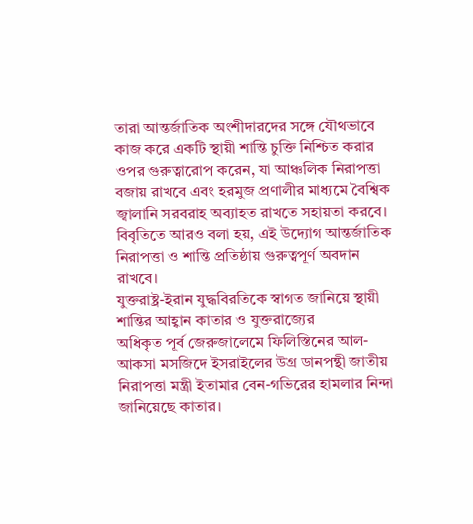তারা আন্তর্জাতিক অংশীদারদের সঙ্গে যৌথভাবে কাজ করে একটি স্থায়ী শান্তি চুক্তি নিশ্চিত করার ওপর গুরুত্বারোপ করেন, যা আঞ্চলিক নিরাপত্তা বজায় রাখবে এবং হরমুজ প্রণালীর মাধ্যমে বৈশ্বিক জ্বালানি সরবরাহ অব্যাহত রাখতে সহায়তা করবে।
বিবৃতিতে আরও বলা হয়, এই উদ্যোগ আন্তর্জাতিক নিরাপত্তা ও শান্তি প্রতিষ্ঠায় গুরুত্বপূর্ণ অবদান রাখবে।
যুক্তরাষ্ট্র-ইরান যুদ্ধবিরতিকে স্বাগত জানিয়ে স্থায়ী শান্তির আহ্বান কাতার ও যুক্তরাজ্যের
অধিকৃত পূর্ব জেরুজালেমে ফিলিস্তিনের আল-আকসা মসজিদে ইসরাইলের উগ্র ডানপন্থী জাতীয় নিরাপত্তা মন্ত্রী ইতামার বেন-গভিরের হামলার নিন্দা জানিয়েছে কাতার।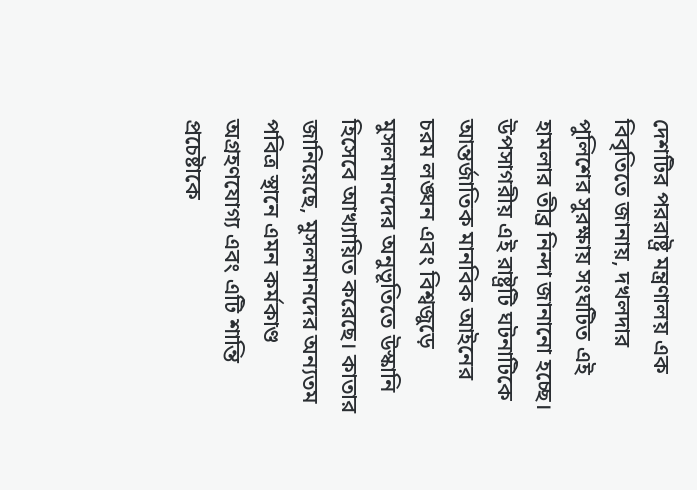দেশটির পররাষ্ট্র মন্ত্রণালয় এক বিবৃতিতে জানায়, দখলদার পুলিশের সুরক্ষায় সংঘটিত এই হামলার তীব্র নিন্দা জানানো হচ্ছে।
উপসাগরীয় এই রাষ্ট্রটি ঘটনাটিকে আন্তর্জাতিক মানবিক আইনের চরম লঙ্ঘন এবং বিশ্বজুড়ে মুসলমানদের অনুভূতিতে উস্কানি হিসেবে আখ্যায়িত করেছে। কাতার জানিয়েছে, মুসলমানদের অন্যতম পবিত্র স্থানে এমন কর্মকাণ্ড অগ্রহণযোগ্য এবং এটি শান্তি প্রচেষ্টাকে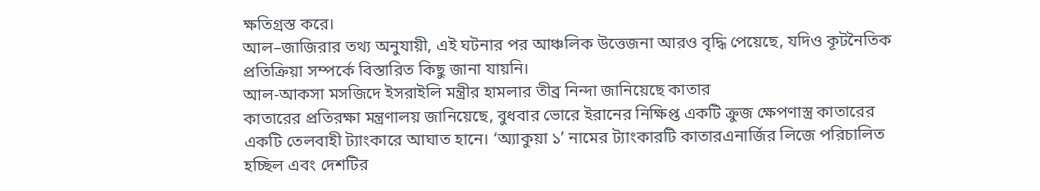ক্ষতিগ্রস্ত করে।
আল–জাজিরার তথ্য অনুযায়ী, এই ঘটনার পর আঞ্চলিক উত্তেজনা আরও বৃদ্ধি পেয়েছে, যদিও কূটনৈতিক প্রতিক্রিয়া সম্পর্কে বিস্তারিত কিছু জানা যায়নি।
আল-আকসা মসজিদে ইসরাইলি মন্ত্রীর হামলার তীব্র নিন্দা জানিয়েছে কাতার
কাতারের প্রতিরক্ষা মন্ত্রণালয় জানিয়েছে, বুধবার ভোরে ইরানের নিক্ষিপ্ত একটি ক্রুজ ক্ষেপণাস্ত্র কাতারের একটি তেলবাহী ট্যাংকারে আঘাত হানে। ‘অ্যাকুয়া ১’ নামের ট্যাংকারটি কাতারএনার্জির লিজে পরিচালিত হচ্ছিল এবং দেশটির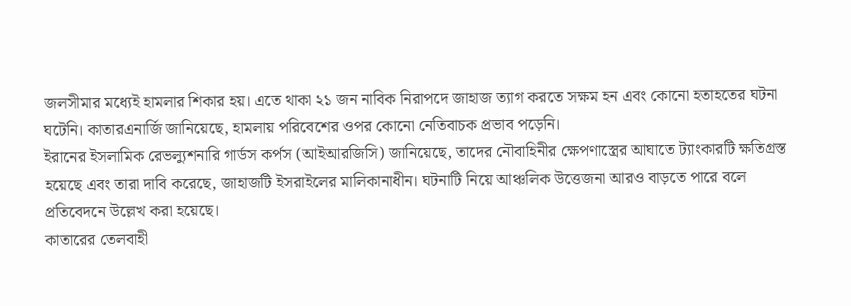জলসীমার মধ্যেই হামলার শিকার হয়। এতে থাকা ২১ জন নাবিক নিরাপদে জাহাজ ত্যাগ করতে সক্ষম হন এবং কোনো হতাহতের ঘটনা ঘটেনি। কাতারএনার্জি জানিয়েছে, হামলায় পরিবেশের ওপর কোনো নেতিবাচক প্রভাব পড়েনি।
ইরানের ইসলামিক রেভল্যুশনারি গার্ডস কর্পস (আইআরজিসি) জানিয়েছে, তাদের নৌবাহিনীর ক্ষেপণাস্ত্রের আঘাতে ট্যাংকারটি ক্ষতিগ্রস্ত হয়েছে এবং তারা দাবি করেছে, জাহাজটি ইসরাইলের মালিকানাধীন। ঘটনাটি নিয়ে আঞ্চলিক উত্তেজনা আরও বাড়তে পারে বলে প্রতিবেদনে উল্লেখ করা হয়েছে।
কাতারের তেলবাহী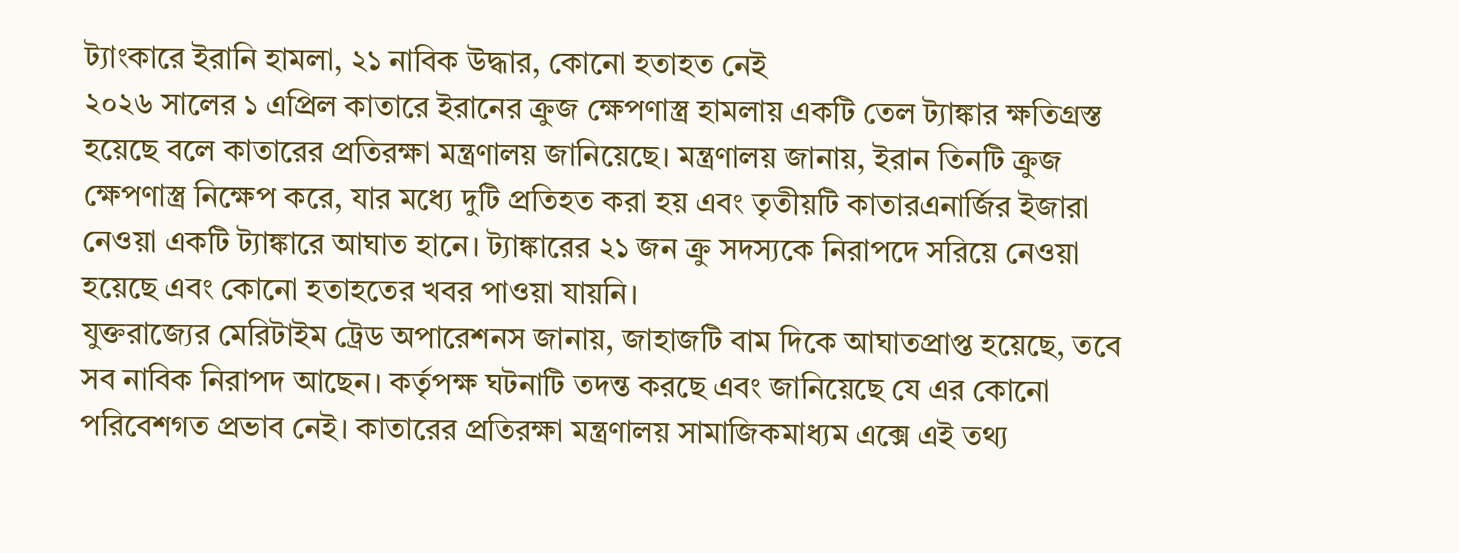ট্যাংকারে ইরানি হামলা, ২১ নাবিক উদ্ধার, কোনো হতাহত নেই
২০২৬ সালের ১ এপ্রিল কাতারে ইরানের ক্রুজ ক্ষেপণাস্ত্র হামলায় একটি তেল ট্যাঙ্কার ক্ষতিগ্রস্ত হয়েছে বলে কাতারের প্রতিরক্ষা মন্ত্রণালয় জানিয়েছে। মন্ত্রণালয় জানায়, ইরান তিনটি ক্রুজ ক্ষেপণাস্ত্র নিক্ষেপ করে, যার মধ্যে দুটি প্রতিহত করা হয় এবং তৃতীয়টি কাতারএনার্জির ইজারা নেওয়া একটি ট্যাঙ্কারে আঘাত হানে। ট্যাঙ্কারের ২১ জন ক্রু সদস্যকে নিরাপদে সরিয়ে নেওয়া হয়েছে এবং কোনো হতাহতের খবর পাওয়া যায়নি।
যুক্তরাজ্যের মেরিটাইম ট্রেড অপারেশনস জানায়, জাহাজটি বাম দিকে আঘাতপ্রাপ্ত হয়েছে, তবে সব নাবিক নিরাপদ আছেন। কর্তৃপক্ষ ঘটনাটি তদন্ত করছে এবং জানিয়েছে যে এর কোনো পরিবেশগত প্রভাব নেই। কাতারের প্রতিরক্ষা মন্ত্রণালয় সামাজিকমাধ্যম এক্সে এই তথ্য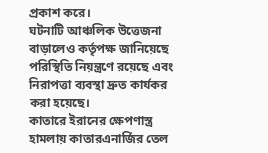প্রকাশ করে।
ঘটনাটি আঞ্চলিক উত্তেজনা বাড়ালেও কর্তৃপক্ষ জানিয়েছে পরিস্থিতি নিয়ন্ত্রণে রয়েছে এবং নিরাপত্তা ব্যবস্থা দ্রুত কার্যকর করা হয়েছে।
কাতারে ইরানের ক্ষেপণাস্ত্র হামলায় কাতারএনার্জির তেল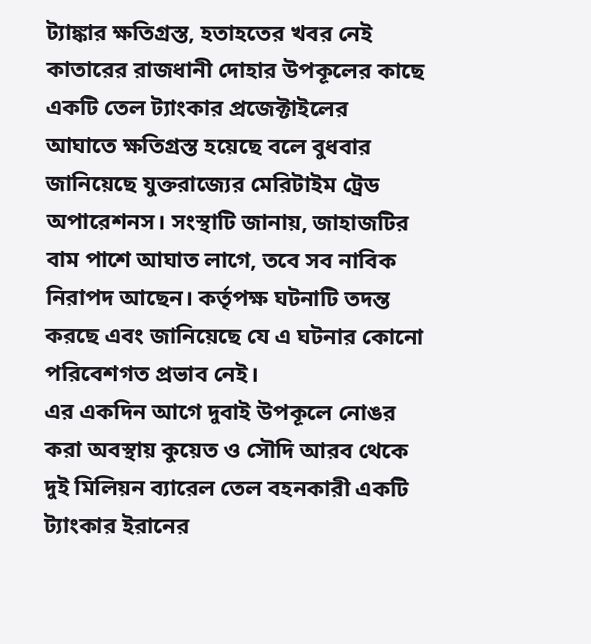ট্যাঙ্কার ক্ষতিগ্রস্ত, হতাহতের খবর নেই
কাতারের রাজধানী দোহার উপকূলের কাছে একটি তেল ট্যাংকার প্রজেক্টাইলের আঘাতে ক্ষতিগ্রস্ত হয়েছে বলে বুধবার জানিয়েছে যুক্তরাজ্যের মেরিটাইম ট্রেড অপারেশনস। সংস্থাটি জানায়, জাহাজটির বাম পাশে আঘাত লাগে, তবে সব নাবিক নিরাপদ আছেন। কর্তৃপক্ষ ঘটনাটি তদন্ত করছে এবং জানিয়েছে যে এ ঘটনার কোনো পরিবেশগত প্রভাব নেই।
এর একদিন আগে দুবাই উপকূলে নোঙর করা অবস্থায় কুয়েত ও সৌদি আরব থেকে দুই মিলিয়ন ব্যারেল তেল বহনকারী একটি ট্যাংকার ইরানের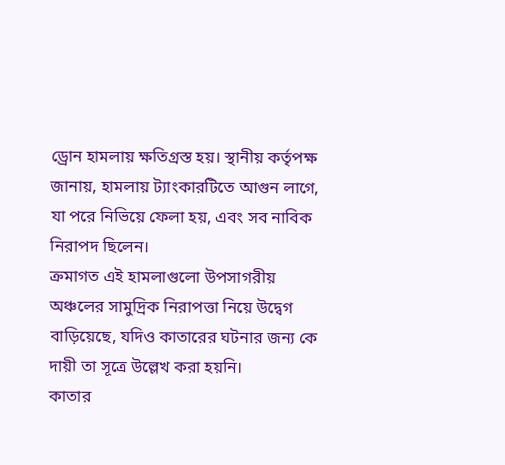ড্রোন হামলায় ক্ষতিগ্রস্ত হয়। স্থানীয় কর্তৃপক্ষ জানায়, হামলায় ট্যাংকারটিতে আগুন লাগে, যা পরে নিভিয়ে ফেলা হয়, এবং সব নাবিক নিরাপদ ছিলেন।
ক্রমাগত এই হামলাগুলো উপসাগরীয় অঞ্চলের সামুদ্রিক নিরাপত্তা নিয়ে উদ্বেগ বাড়িয়েছে, যদিও কাতারের ঘটনার জন্য কে দায়ী তা সূত্রে উল্লেখ করা হয়নি।
কাতার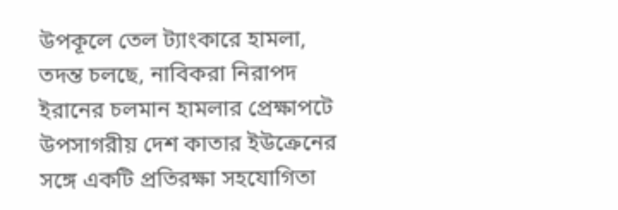উপকূলে তেল ট্যাংকারে হামলা, তদন্ত চলছে, নাবিকরা নিরাপদ
ইরানের চলমান হামলার প্রেক্ষাপটে উপসাগরীয় দেশ কাতার ইউক্রেনের সঙ্গে একটি প্রতিরক্ষা সহযোগিতা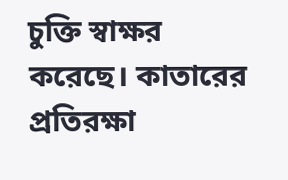চুক্তি স্বাক্ষর করেছে। কাতারের প্রতিরক্ষা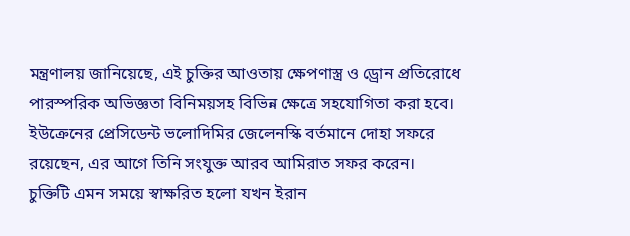মন্ত্রণালয় জানিয়েছে, এই চুক্তির আওতায় ক্ষেপণাস্ত্র ও ড্রোন প্রতিরোধে পারস্পরিক অভিজ্ঞতা বিনিময়সহ বিভিন্ন ক্ষেত্রে সহযোগিতা করা হবে। ইউক্রেনের প্রেসিডেন্ট ভলোদিমির জেলেনস্কি বর্তমানে দোহা সফরে রয়েছেন, এর আগে তিনি সংযুক্ত আরব আমিরাত সফর করেন।
চুক্তিটি এমন সময়ে স্বাক্ষরিত হলো যখন ইরান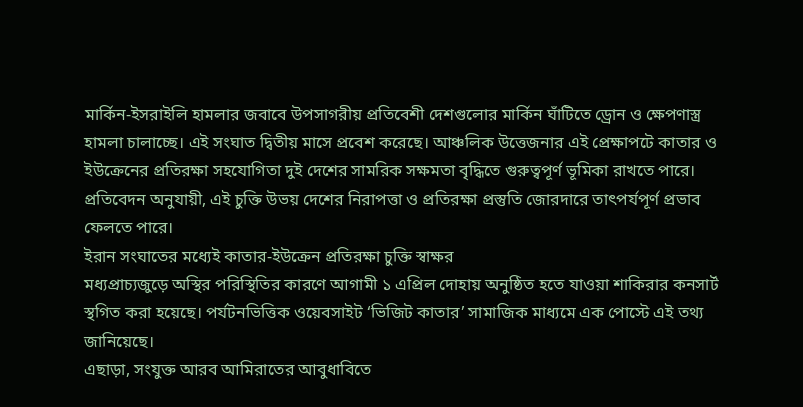মার্কিন-ইসরাইলি হামলার জবাবে উপসাগরীয় প্রতিবেশী দেশগুলোর মার্কিন ঘাঁটিতে ড্রোন ও ক্ষেপণাস্ত্র হামলা চালাচ্ছে। এই সংঘাত দ্বিতীয় মাসে প্রবেশ করেছে। আঞ্চলিক উত্তেজনার এই প্রেক্ষাপটে কাতার ও ইউক্রেনের প্রতিরক্ষা সহযোগিতা দুই দেশের সামরিক সক্ষমতা বৃদ্ধিতে গুরুত্বপূর্ণ ভূমিকা রাখতে পারে।
প্রতিবেদন অনুযায়ী, এই চুক্তি উভয় দেশের নিরাপত্তা ও প্রতিরক্ষা প্রস্তুতি জোরদারে তাৎপর্যপূর্ণ প্রভাব ফেলতে পারে।
ইরান সংঘাতের মধ্যেই কাতার-ইউক্রেন প্রতিরক্ষা চুক্তি স্বাক্ষর
মধ্যপ্রাচ্যজুড়ে অস্থির পরিস্থিতির কারণে আগামী ১ এপ্রিল দোহায় অনুষ্ঠিত হতে যাওয়া শাকিরার কনসার্ট স্থগিত করা হয়েছে। পর্যটনভিত্তিক ওয়েবসাইট ‘ভিজিট কাতার’ সামাজিক মাধ্যমে এক পোস্টে এই তথ্য জানিয়েছে।
এছাড়া, সংযুক্ত আরব আমিরাতের আবুধাবিতে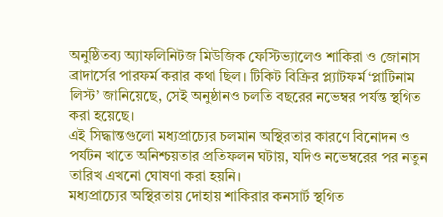অনুষ্ঠিতব্য অ্যাফলিনিটজ মিউজিক ফেস্টিভ্যালেও শাকিরা ও জোনাস ব্রাদার্সের পারফর্ম করার কথা ছিল। টিকিট বিক্রির প্ল্যাটফর্ম ‘প্লাটিনাম লিস্ট’ জানিয়েছে, সেই অনুষ্ঠানও চলতি বছরের নভেম্বর পর্যন্ত স্থগিত করা হয়েছে।
এই সিদ্ধান্তগুলো মধ্যপ্রাচ্যের চলমান অস্থিরতার কারণে বিনোদন ও পর্যটন খাতে অনিশ্চয়তার প্রতিফলন ঘটায়, যদিও নভেম্বরের পর নতুন তারিখ এখনো ঘোষণা করা হয়নি।
মধ্যপ্রাচ্যের অস্থিরতায় দোহায় শাকিরার কনসার্ট স্থগিত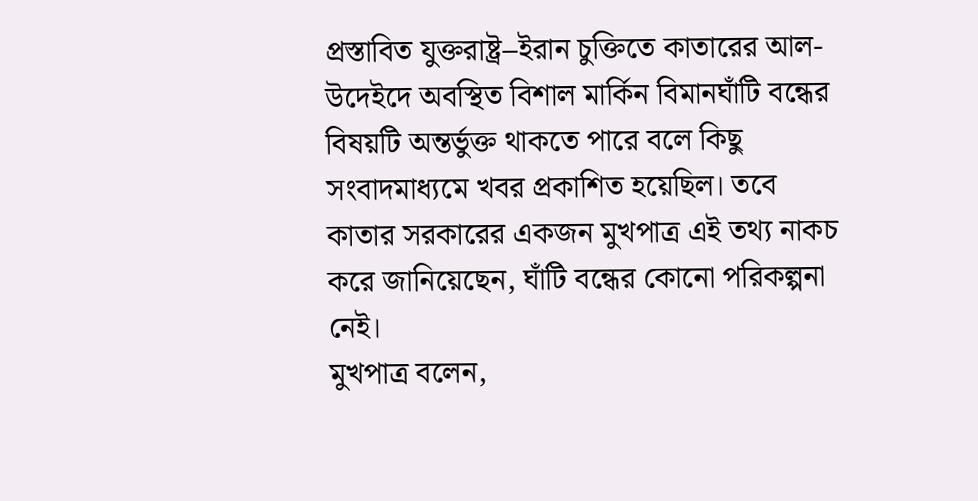প্রস্তাবিত যুক্তরাষ্ট্র–ইরান চুক্তিতে কাতারের আল-উদেইদে অবস্থিত বিশাল মার্কিন বিমানঘাঁটি বন্ধের বিষয়টি অন্তর্ভুক্ত থাকতে পারে বলে কিছু সংবাদমাধ্যমে খবর প্রকাশিত হয়েছিল। তবে কাতার সরকারের একজন মুখপাত্র এই তথ্য নাকচ করে জানিয়েছেন, ঘাঁটি বন্ধের কোনো পরিকল্পনা নেই।
মুখপাত্র বলেন,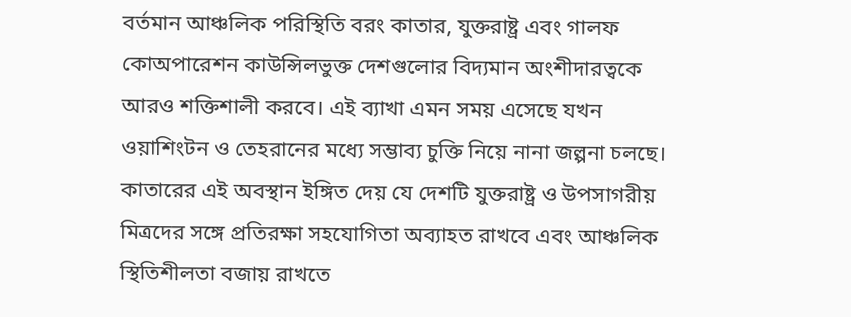বর্তমান আঞ্চলিক পরিস্থিতি বরং কাতার, যুক্তরাষ্ট্র এবং গালফ কোঅপারেশন কাউন্সিলভুক্ত দেশগুলোর বিদ্যমান অংশীদারত্বকে আরও শক্তিশালী করবে। এই ব্যাখা এমন সময় এসেছে যখন ওয়াশিংটন ও তেহরানের মধ্যে সম্ভাব্য চুক্তি নিয়ে নানা জল্পনা চলছে।
কাতারের এই অবস্থান ইঙ্গিত দেয় যে দেশটি যুক্তরাষ্ট্র ও উপসাগরীয় মিত্রদের সঙ্গে প্রতিরক্ষা সহযোগিতা অব্যাহত রাখবে এবং আঞ্চলিক স্থিতিশীলতা বজায় রাখতে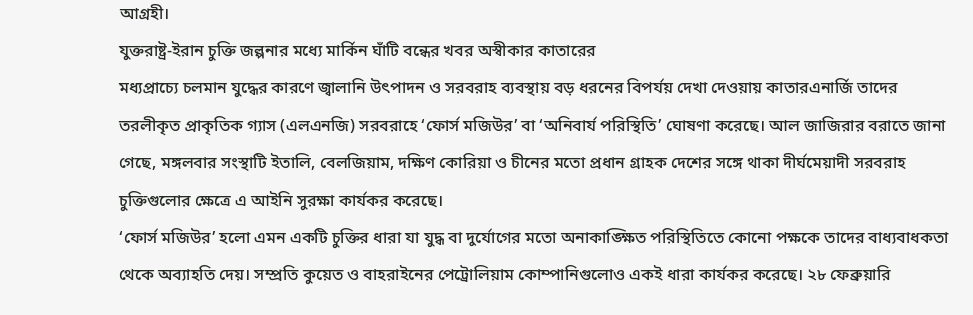আগ্রহী।
যুক্তরাষ্ট্র-ইরান চুক্তি জল্পনার মধ্যে মার্কিন ঘাঁটি বন্ধের খবর অস্বীকার কাতারের
মধ্যপ্রাচ্যে চলমান যুদ্ধের কারণে জ্বালানি উৎপাদন ও সরবরাহ ব্যবস্থায় বড় ধরনের বিপর্যয় দেখা দেওয়ায় কাতারএনার্জি তাদের তরলীকৃত প্রাকৃতিক গ্যাস (এলএনজি) সরবরাহে ‘ফোর্স মজিউর’ বা ‘অনিবার্য পরিস্থিতি’ ঘোষণা করেছে। আল জাজিরার বরাতে জানা গেছে, মঙ্গলবার সংস্থাটি ইতালি, বেলজিয়াম, দক্ষিণ কোরিয়া ও চীনের মতো প্রধান গ্রাহক দেশের সঙ্গে থাকা দীর্ঘমেয়াদী সরবরাহ চুক্তিগুলোর ক্ষেত্রে এ আইনি সুরক্ষা কার্যকর করেছে।
‘ফোর্স মজিউর’ হলো এমন একটি চুক্তির ধারা যা যুদ্ধ বা দুর্যোগের মতো অনাকাঙ্ক্ষিত পরিস্থিতিতে কোনো পক্ষকে তাদের বাধ্যবাধকতা থেকে অব্যাহতি দেয়। সম্প্রতি কুয়েত ও বাহরাইনের পেট্রোলিয়াম কোম্পানিগুলোও একই ধারা কার্যকর করেছে। ২৮ ফেব্রুয়ারি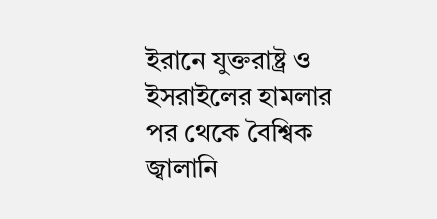ইরানে যুক্তরাষ্ট্র ও ইসরাইলের হামলার পর থেকে বৈশ্বিক জ্বালানি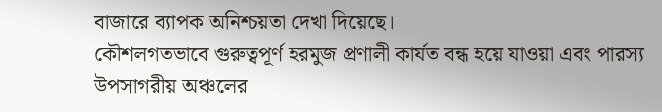বাজারে ব্যাপক অনিশ্চয়তা দেখা দিয়েছে।
কৌশলগতভাবে গুরুত্বপূর্ণ হরমুজ প্রণালী কার্যত বন্ধ হয়ে যাওয়া এবং পারস্য উপসাগরীয় অঞ্চলের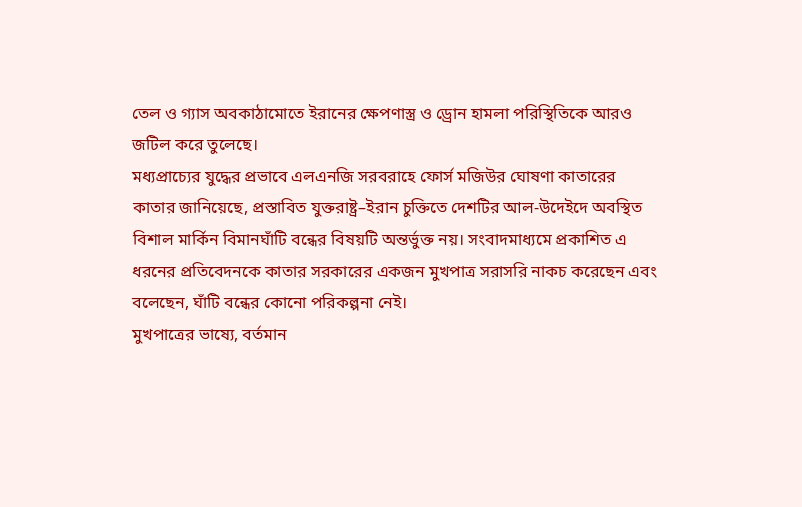তেল ও গ্যাস অবকাঠামোতে ইরানের ক্ষেপণাস্ত্র ও ড্রোন হামলা পরিস্থিতিকে আরও জটিল করে তুলেছে।
মধ্যপ্রাচ্যের যুদ্ধের প্রভাবে এলএনজি সরবরাহে ফোর্স মজিউর ঘোষণা কাতারের
কাতার জানিয়েছে, প্রস্তাবিত যুক্তরাষ্ট্র–ইরান চুক্তিতে দেশটির আল-উদেইদে অবস্থিত বিশাল মার্কিন বিমানঘাঁটি বন্ধের বিষয়টি অন্তর্ভুক্ত নয়। সংবাদমাধ্যমে প্রকাশিত এ ধরনের প্রতিবেদনকে কাতার সরকারের একজন মুখপাত্র সরাসরি নাকচ করেছেন এবং বলেছেন, ঘাঁটি বন্ধের কোনো পরিকল্পনা নেই।
মুখপাত্রের ভাষ্যে, বর্তমান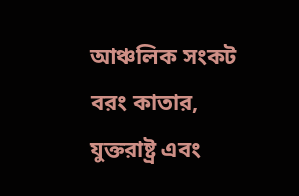আঞ্চলিক সংকট বরং কাতার, যুক্তরাষ্ট্র এবং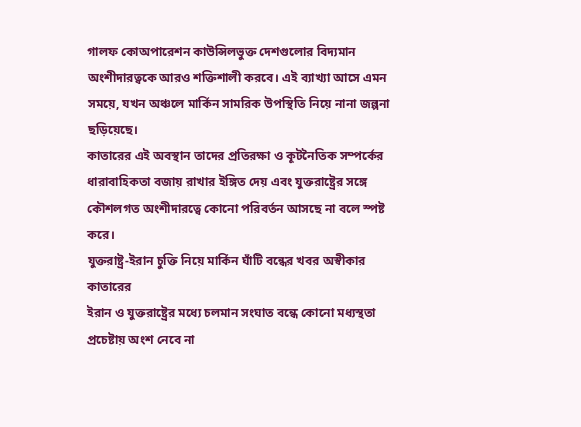গালফ কোঅপারেশন কাউন্সিলভুক্ত দেশগুলোর বিদ্যমান অংশীদারত্বকে আরও শক্তিশালী করবে। এই ব্যাখ্যা আসে এমন সময়ে, যখন অঞ্চলে মার্কিন সামরিক উপস্থিতি নিয়ে নানা জল্পনা ছড়িয়েছে।
কাতারের এই অবস্থান তাদের প্রতিরক্ষা ও কূটনৈতিক সম্পর্কের ধারাবাহিকতা বজায় রাখার ইঙ্গিত দেয় এবং যুক্তরাষ্ট্রের সঙ্গে কৌশলগত অংশীদারত্বে কোনো পরিবর্তন আসছে না বলে স্পষ্ট করে।
যুক্তরাষ্ট্র-ইরান চুক্তি নিয়ে মার্কিন ঘাঁটি বন্ধের খবর অস্বীকার কাতারের
ইরান ও যুক্তরাষ্ট্রের মধ্যে চলমান সংঘাত বন্ধে কোনো মধ্যস্থতা প্রচেষ্টায় অংশ নেবে না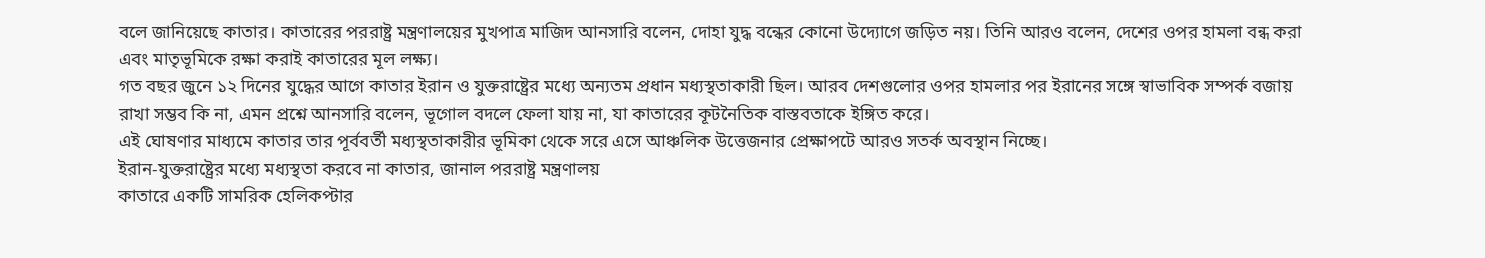বলে জানিয়েছে কাতার। কাতারের পররাষ্ট্র মন্ত্রণালয়ের মুখপাত্র মাজিদ আনসারি বলেন, দোহা যুদ্ধ বন্ধের কোনো উদ্যোগে জড়িত নয়। তিনি আরও বলেন, দেশের ওপর হামলা বন্ধ করা এবং মাতৃভূমিকে রক্ষা করাই কাতারের মূল লক্ষ্য।
গত বছর জুনে ১২ দিনের যুদ্ধের আগে কাতার ইরান ও যুক্তরাষ্ট্রের মধ্যে অন্যতম প্রধান মধ্যস্থতাকারী ছিল। আরব দেশগুলোর ওপর হামলার পর ইরানের সঙ্গে স্বাভাবিক সম্পর্ক বজায় রাখা সম্ভব কি না, এমন প্রশ্নে আনসারি বলেন, ভূগোল বদলে ফেলা যায় না, যা কাতারের কূটনৈতিক বাস্তবতাকে ইঙ্গিত করে।
এই ঘোষণার মাধ্যমে কাতার তার পূর্ববর্তী মধ্যস্থতাকারীর ভূমিকা থেকে সরে এসে আঞ্চলিক উত্তেজনার প্রেক্ষাপটে আরও সতর্ক অবস্থান নিচ্ছে।
ইরান-যুক্তরাষ্ট্রের মধ্যে মধ্যস্থতা করবে না কাতার, জানাল পররাষ্ট্র মন্ত্রণালয়
কাতারে একটি সামরিক হেলিকপ্টার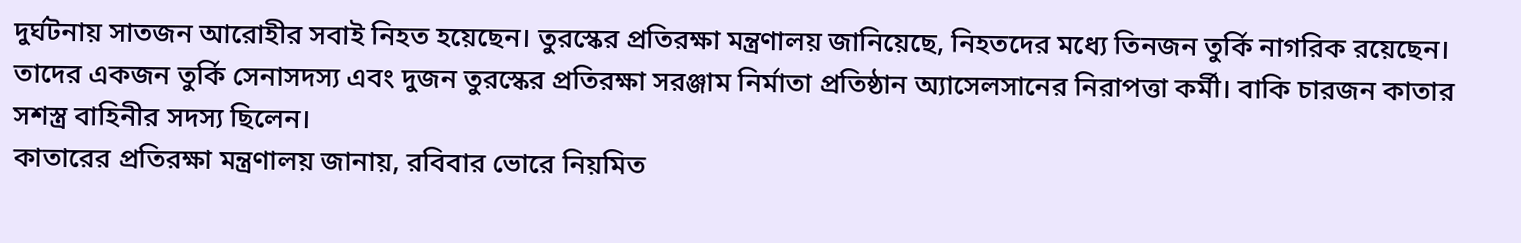দুর্ঘটনায় সাতজন আরোহীর সবাই নিহত হয়েছেন। তুরস্কের প্রতিরক্ষা মন্ত্রণালয় জানিয়েছে, নিহতদের মধ্যে তিনজন তুর্কি নাগরিক রয়েছেন। তাদের একজন তুর্কি সেনাসদস্য এবং দুজন তুরস্কের প্রতিরক্ষা সরঞ্জাম নির্মাতা প্রতিষ্ঠান অ্যাসেলসানের নিরাপত্তা কর্মী। বাকি চারজন কাতার সশস্ত্র বাহিনীর সদস্য ছিলেন।
কাতারের প্রতিরক্ষা মন্ত্রণালয় জানায়, রবিবার ভোরে নিয়মিত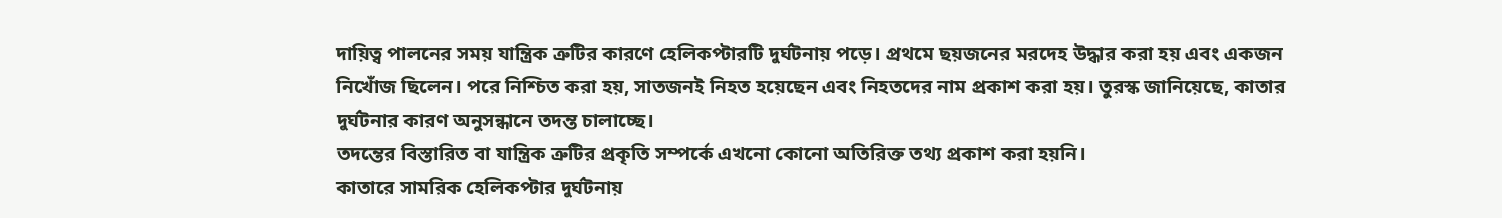দায়িত্ব পালনের সময় যান্ত্রিক ত্রুটির কারণে হেলিকপ্টারটি দুর্ঘটনায় পড়ে। প্রথমে ছয়জনের মরদেহ উদ্ধার করা হয় এবং একজন নিখোঁজ ছিলেন। পরে নিশ্চিত করা হয়, সাতজনই নিহত হয়েছেন এবং নিহতদের নাম প্রকাশ করা হয়। তুরস্ক জানিয়েছে, কাতার দুর্ঘটনার কারণ অনুসন্ধানে তদন্ত চালাচ্ছে।
তদন্তের বিস্তারিত বা যান্ত্রিক ত্রুটির প্রকৃতি সম্পর্কে এখনো কোনো অতিরিক্ত তথ্য প্রকাশ করা হয়নি।
কাতারে সামরিক হেলিকপ্টার দুর্ঘটনায়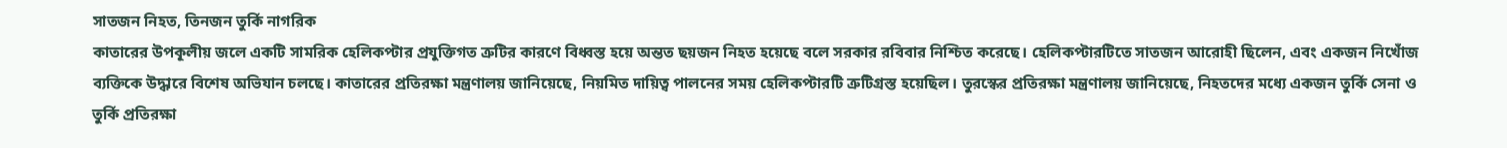সাতজন নিহত, তিনজন তুর্কি নাগরিক
কাতারের উপকূলীয় জলে একটি সামরিক হেলিকপ্টার প্রযুক্তিগত ত্রুটির কারণে বিধ্বস্ত হয়ে অন্তত ছয়জন নিহত হয়েছে বলে সরকার রবিবার নিশ্চিত করেছে। হেলিকপ্টারটিতে সাতজন আরোহী ছিলেন, এবং একজন নিখোঁজ ব্যক্তিকে উদ্ধারে বিশেষ অভিযান চলছে। কাতারের প্রতিরক্ষা মন্ত্রণালয় জানিয়েছে, নিয়মিত দায়িত্ব পালনের সময় হেলিকপ্টারটি ত্রুটিগ্রস্ত হয়েছিল। তুরস্কের প্রতিরক্ষা মন্ত্রণালয় জানিয়েছে, নিহতদের মধ্যে একজন তুর্কি সেনা ও তুর্কি প্রতিরক্ষা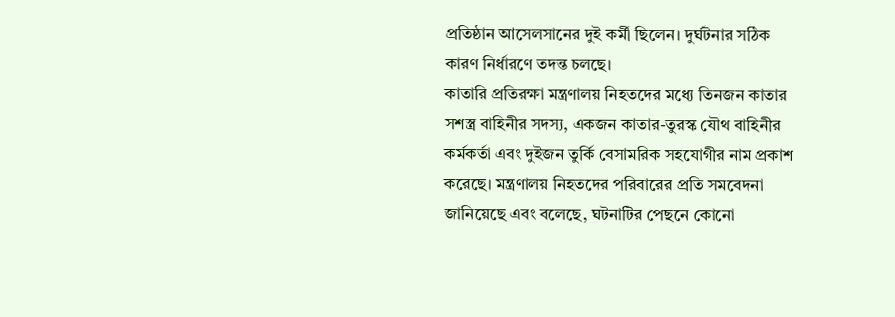প্রতিষ্ঠান আসেলসানের দুই কর্মী ছিলেন। দুর্ঘটনার সঠিক কারণ নির্ধারণে তদন্ত চলছে।
কাতারি প্রতিরক্ষা মন্ত্রণালয় নিহতদের মধ্যে তিনজন কাতার সশস্ত্র বাহিনীর সদস্য, একজন কাতার-তুরস্ক যৌথ বাহিনীর কর্মকর্তা এবং দুইজন তুর্কি বেসামরিক সহযোগীর নাম প্রকাশ করেছে। মন্ত্রণালয় নিহতদের পরিবারের প্রতি সমবেদনা জানিয়েছে এবং বলেছে, ঘটনাটির পেছনে কোনো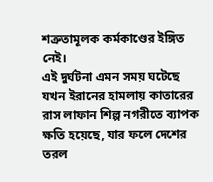শত্রুতামূলক কর্মকাণ্ডের ইঙ্গিত নেই।
এই দুর্ঘটনা এমন সময় ঘটেছে যখন ইরানের হামলায় কাতারের রাস লাফান শিল্প নগরীতে ব্যাপক ক্ষতি হয়েছে, যার ফলে দেশের তরল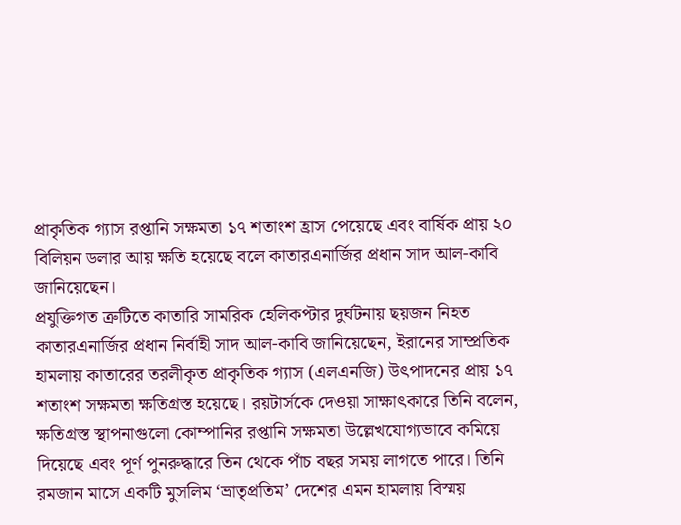প্রাকৃতিক গ্যাস রপ্তানি সক্ষমতা ১৭ শতাংশ হ্রাস পেয়েছে এবং বার্ষিক প্রায় ২০ বিলিয়ন ডলার আয় ক্ষতি হয়েছে বলে কাতারএনার্জির প্রধান সাদ আল-কাবি জানিয়েছেন।
প্রযুক্তিগত ত্রুটিতে কাতারি সামরিক হেলিকপ্টার দুর্ঘটনায় ছয়জন নিহত
কাতারএনার্জির প্রধান নির্বাহী সাদ আল-কাবি জানিয়েছেন, ইরানের সাম্প্রতিক হামলায় কাতারের তরলীকৃত প্রাকৃতিক গ্যাস (এলএনজি) উৎপাদনের প্রায় ১৭ শতাংশ সক্ষমতা ক্ষতিগ্রস্ত হয়েছে। রয়টার্সকে দেওয়া সাক্ষাৎকারে তিনি বলেন, ক্ষতিগ্রস্ত স্থাপনাগুলো কোম্পানির রপ্তানি সক্ষমতা উল্লেখযোগ্যভাবে কমিয়ে দিয়েছে এবং পূর্ণ পুনরুদ্ধারে তিন থেকে পাঁচ বছর সময় লাগতে পারে। তিনি রমজান মাসে একটি মুসলিম ‘ভ্রাতৃপ্রতিম’ দেশের এমন হামলায় বিস্ময়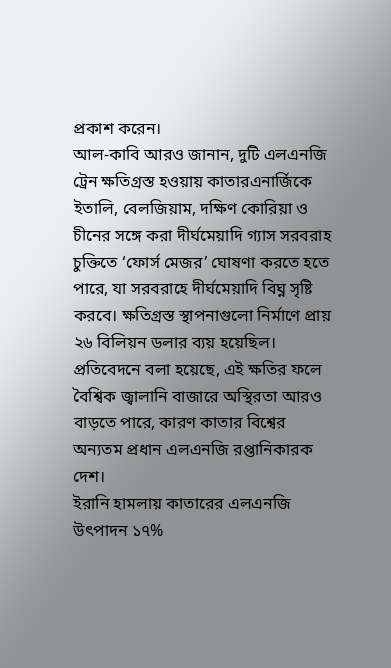প্রকাশ করেন।
আল-কাবি আরও জানান, দুটি এলএনজি ট্রেন ক্ষতিগ্রস্ত হওয়ায় কাতারএনার্জিকে ইতালি, বেলজিয়াম, দক্ষিণ কোরিয়া ও চীনের সঙ্গে করা দীর্ঘমেয়াদি গ্যাস সরবরাহ চুক্তিতে ‘ফোর্স মেজর’ ঘোষণা করতে হতে পারে, যা সরবরাহে দীর্ঘমেয়াদি বিঘ্ন সৃষ্টি করবে। ক্ষতিগ্রস্ত স্থাপনাগুলো নির্মাণে প্রায় ২৬ বিলিয়ন ডলার ব্যয় হয়েছিল।
প্রতিবেদনে বলা হয়েছে, এই ক্ষতির ফলে বৈশ্বিক জ্বালানি বাজারে অস্থিরতা আরও বাড়তে পারে, কারণ কাতার বিশ্বের অন্যতম প্রধান এলএনজি রপ্তানিকারক দেশ।
ইরানি হামলায় কাতারের এলএনজি উৎপাদন ১৭%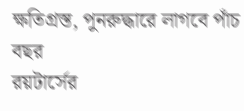ক্ষতিগ্রস্ত, পুনরুদ্ধারে লাগবে পাঁচ বছর
রয়টার্সের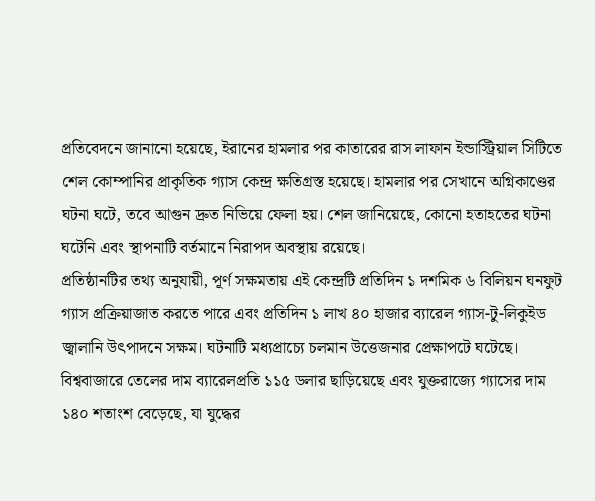প্রতিবেদনে জানানো হয়েছে, ইরানের হামলার পর কাতারের রাস লাফান ইন্ডাস্ট্রিয়াল সিটিতে শেল কোম্পানির প্রাকৃতিক গ্যাস কেন্দ্র ক্ষতিগ্রস্ত হয়েছে। হামলার পর সেখানে অগ্নিকাণ্ডের ঘটনা ঘটে, তবে আগুন দ্রুত নিভিয়ে ফেলা হয়। শেল জানিয়েছে, কোনো হতাহতের ঘটনা ঘটেনি এবং স্থাপনাটি বর্তমানে নিরাপদ অবস্থায় রয়েছে।
প্রতিষ্ঠানটির তথ্য অনুযায়ী, পূর্ণ সক্ষমতায় এই কেন্দ্রটি প্রতিদিন ১ দশমিক ৬ বিলিয়ন ঘনফুট গ্যাস প্রক্রিয়াজাত করতে পারে এবং প্রতিদিন ১ লাখ ৪০ হাজার ব্যারেল গ্যাস-টু-লিকুইড জ্বালানি উৎপাদনে সক্ষম। ঘটনাটি মধ্যপ্রাচ্যে চলমান উত্তেজনার প্রেক্ষাপটে ঘটেছে।
বিশ্ববাজারে তেলের দাম ব্যারেলপ্রতি ১১৫ ডলার ছাড়িয়েছে এবং যুক্তরাজ্যে গ্যাসের দাম ১৪০ শতাংশ বেড়েছে, যা যুদ্ধের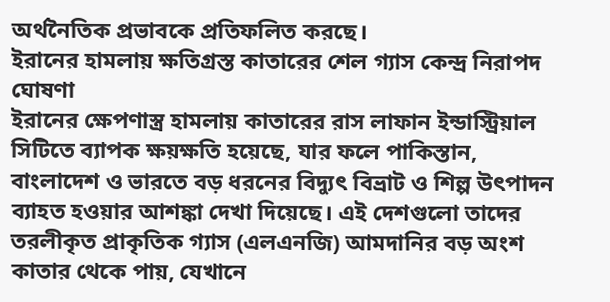অর্থনৈতিক প্রভাবকে প্রতিফলিত করছে।
ইরানের হামলায় ক্ষতিগ্রস্ত কাতারের শেল গ্যাস কেন্দ্র নিরাপদ ঘোষণা
ইরানের ক্ষেপণাস্ত্র হামলায় কাতারের রাস লাফান ইন্ডাস্ট্রিয়াল সিটিতে ব্যাপক ক্ষয়ক্ষতি হয়েছে, যার ফলে পাকিস্তান, বাংলাদেশ ও ভারতে বড় ধরনের বিদ্যুৎ বিভ্রাট ও শিল্প উৎপাদন ব্যাহত হওয়ার আশঙ্কা দেখা দিয়েছে। এই দেশগুলো তাদের তরলীকৃত প্রাকৃতিক গ্যাস (এলএনজি) আমদানির বড় অংশ কাতার থেকে পায়, যেখানে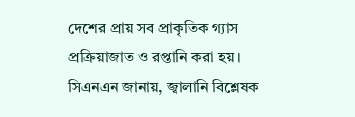দেশের প্রায় সব প্রাকৃতিক গ্যাস প্রক্রিয়াজাত ও রপ্তানি করা হয়।
সিএনএন জানায়, জ্বালানি বিশ্লেষক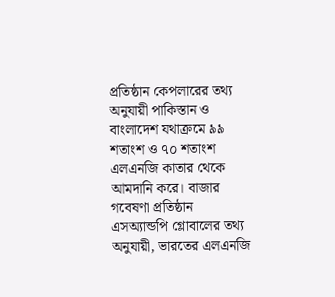প্রতিষ্ঠান কেপলারের তথ্য অনুযায়ী পাকিস্তান ও বাংলাদেশ যথাক্রমে ৯৯ শতাংশ ও ৭০ শতাংশ এলএনজি কাতার থেকে আমদানি করে। বাজার গবেষণা প্রতিষ্ঠান এসঅ্যান্ডপি গ্লোবালের তথ্য অনুযায়ী, ভারতের এলএনজি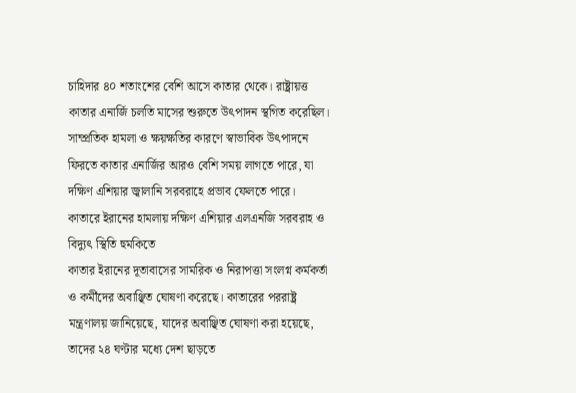চাহিদার ৪০ শতাংশের বেশি আসে কাতার থেকে। রাষ্ট্রায়ত্ত কাতার এনার্জি চলতি মাসের শুরুতে উৎপাদন স্থগিত করেছিল।
সাম্প্রতিক হামলা ও ক্ষয়ক্ষতির কারণে স্বাভাবিক উৎপাদনে ফিরতে কাতার এনার্জির আরও বেশি সময় লাগতে পারে, যা দক্ষিণ এশিয়ার জ্বালানি সরবরাহে প্রভাব ফেলতে পারে।
কাতারে ইরানের হামলায় দক্ষিণ এশিয়ার এলএনজি সরবরাহ ও বিদ্যুৎ স্থিতি হুমকিতে
কাতার ইরানের দূতাবাসের সামরিক ও নিরাপত্তা সংলগ্ন কর্মকর্তা ও কর্মীদের অবাঞ্ছিত ঘোষণা করেছে। কাতারের পররাষ্ট্র মন্ত্রণালয় জানিয়েছে, যাদের অবাঞ্ছিত ঘোষণা করা হয়েছে, তাদের ২৪ ঘণ্টার মধ্যে দেশ ছাড়তে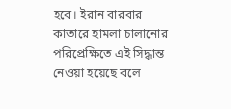হবে। ইরান বারবার কাতারে হামলা চালানোর পরিপ্রেক্ষিতে এই সিদ্ধান্ত নেওয়া হয়েছে বলে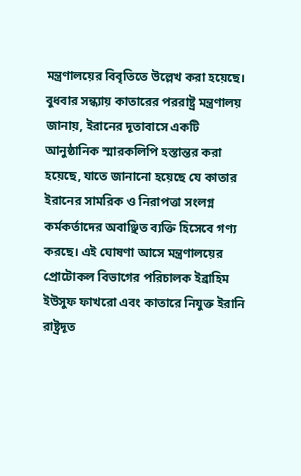মন্ত্রণালয়ের বিবৃতিতে উল্লেখ করা হয়েছে।
বুধবার সন্ধ্যায় কাতারের পররাষ্ট্র মন্ত্রণালয় জানায়, ইরানের দূতাবাসে একটি আনুষ্ঠানিক স্মারকলিপি হস্তান্তর করা হয়েছে, যাতে জানানো হয়েছে যে কাতার ইরানের সামরিক ও নিরাপত্তা সংলগ্ন কর্মকর্তাদের অবাঞ্ছিত ব্যক্তি হিসেবে গণ্য করছে। এই ঘোষণা আসে মন্ত্রণালয়ের প্রোটোকল বিভাগের পরিচালক ইব্রাহিম ইউসুফ ফাখরো এবং কাতারে নিযুক্ত ইরানি রাষ্ট্রদূত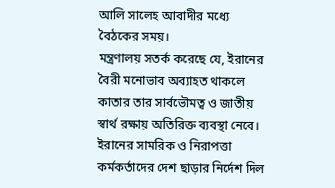আলি সালেহ আবাদীর মধ্যে বৈঠকের সময়।
মন্ত্রণালয় সতর্ক করেছে যে, ইরানের বৈরী মনোভাব অব্যাহত থাকলে কাতার তার সার্বভৌমত্ব ও জাতীয় স্বার্থ রক্ষায় অতিরিক্ত ব্যবস্থা নেবে।
ইরানের সামরিক ও নিরাপত্তা কর্মকর্তাদের দেশ ছাড়ার নির্দেশ দিল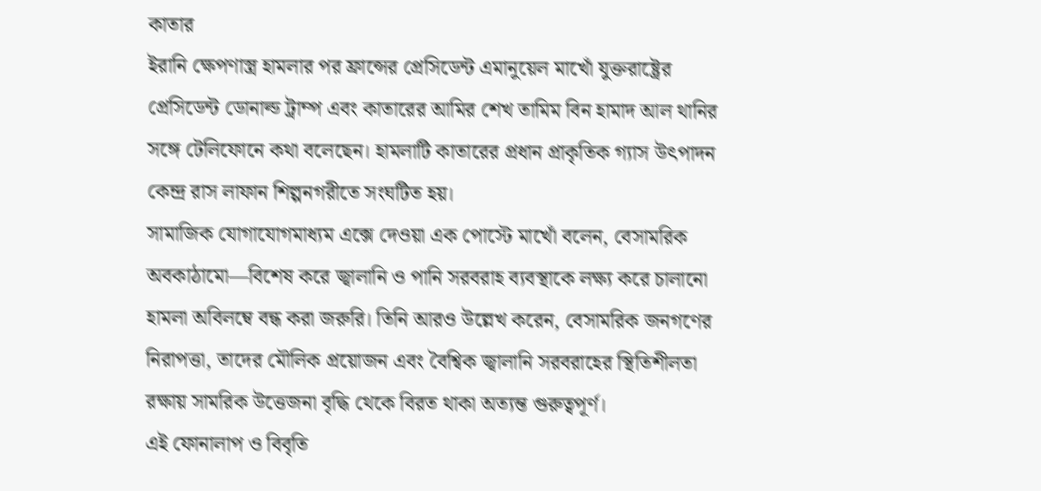কাতার
ইরানি ক্ষেপণাস্ত্র হামলার পর ফ্রান্সের প্রেসিডেন্ট এমানুয়েল মাখোঁ যুক্তরাষ্ট্রের প্রেসিডেন্ট ডোনাল্ড ট্রাম্প এবং কাতারের আমির শেখ তামিম বিন হামাদ আল থানির সঙ্গে টেলিফোনে কথা বলেছেন। হামলাটি কাতারের প্রধান প্রাকৃতিক গ্যাস উৎপাদন কেন্দ্র রাস লাফান শিল্পনগরীতে সংঘটিত হয়।
সামাজিক যোগাযোগমাধ্যম এক্সে দেওয়া এক পোস্টে মাখোঁ বলেন, বেসামরিক অবকাঠামো—বিশেষ করে জ্বালানি ও পানি সরবরাহ ব্যবস্থাকে লক্ষ্য করে চালানো হামলা অবিলম্বে বন্ধ করা জরুরি। তিনি আরও উল্লেখ করেন, বেসামরিক জনগণের নিরাপত্তা, তাদের মৌলিক প্রয়োজন এবং বৈশ্বিক জ্বালানি সরবরাহের স্থিতিশীলতা রক্ষায় সামরিক উত্তেজনা বৃদ্ধি থেকে বিরত থাকা অত্যন্ত গুরুত্বপূর্ণ।
এই ফোনালাপ ও বিবৃতি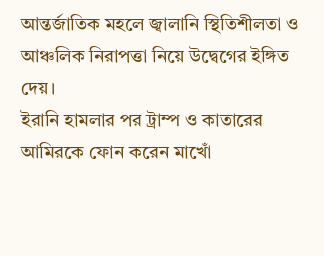আন্তর্জাতিক মহলে জ্বালানি স্থিতিশীলতা ও আঞ্চলিক নিরাপত্তা নিয়ে উদ্বেগের ইঙ্গিত দেয়।
ইরানি হামলার পর ট্রাম্প ও কাতারের আমিরকে ফোন করেন মাখোঁ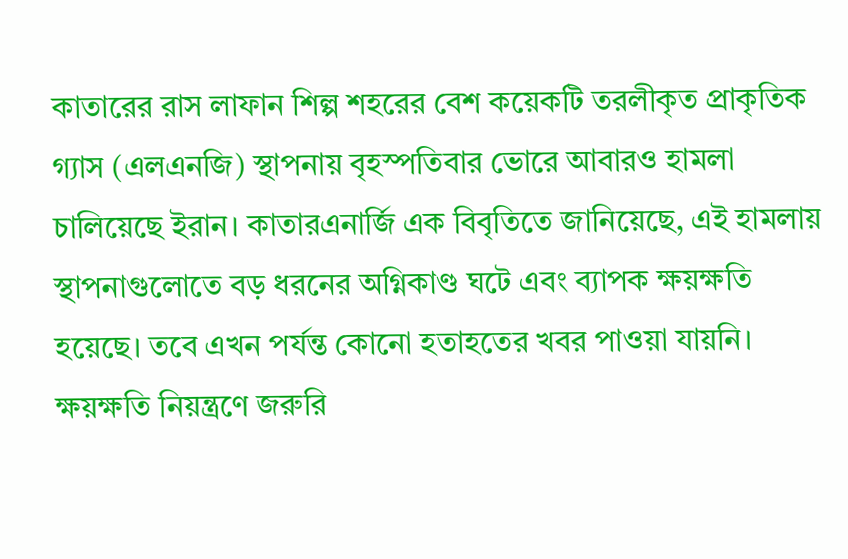কাতারের রাস লাফান শিল্প শহরের বেশ কয়েকটি তরলীকৃত প্রাকৃতিক গ্যাস (এলএনজি) স্থাপনায় বৃহস্পতিবার ভোরে আবারও হামলা চালিয়েছে ইরান। কাতারএনার্জি এক বিবৃতিতে জানিয়েছে, এই হামলায় স্থাপনাগুলোতে বড় ধরনের অগ্নিকাণ্ড ঘটে এবং ব্যাপক ক্ষয়ক্ষতি হয়েছে। তবে এখন পর্যন্ত কোনো হতাহতের খবর পাওয়া যায়নি। ক্ষয়ক্ষতি নিয়ন্ত্রণে জরুরি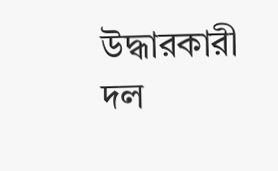উদ্ধারকারী দল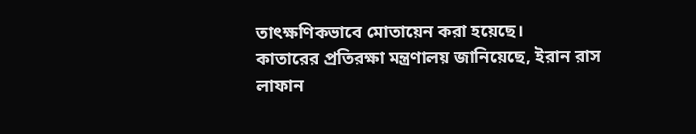তাৎক্ষণিকভাবে মোতায়েন করা হয়েছে।
কাতারের প্রতিরক্ষা মন্ত্রণালয় জানিয়েছে, ইরান রাস লাফান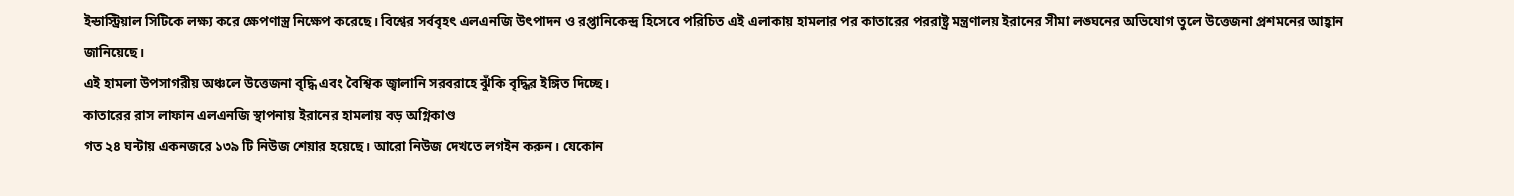ইন্ডাস্ট্রিয়াল সিটিকে লক্ষ্য করে ক্ষেপণাস্ত্র নিক্ষেপ করেছে। বিশ্বের সর্ববৃহৎ এলএনজি উৎপাদন ও রপ্তানিকেন্দ্র হিসেবে পরিচিত এই এলাকায় হামলার পর কাতারের পররাষ্ট্র মন্ত্রণালয় ইরানের সীমা লঙ্ঘনের অভিযোগ তুলে উত্তেজনা প্রশমনের আহ্বান জানিয়েছে।
এই হামলা উপসাগরীয় অঞ্চলে উত্তেজনা বৃদ্ধি এবং বৈশ্বিক জ্বালানি সরবরাহে ঝুঁকি বৃদ্ধির ইঙ্গিত দিচ্ছে।
কাতারের রাস লাফান এলএনজি স্থাপনায় ইরানের হামলায় বড় অগ্নিকাণ্ড
গত ২৪ ঘন্টায় একনজরে ১৩৯ টি নিউজ শেয়ার হয়েছে। আরো নিউজ দেখতে লগইন করুন। যেকোন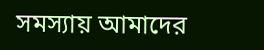সমস্যায় আমাদের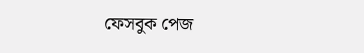ফেসবুক পেজ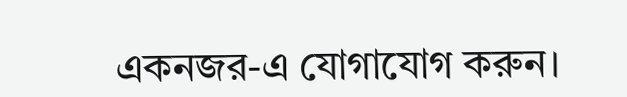একনজর-এ যোগাযোগ করুন।